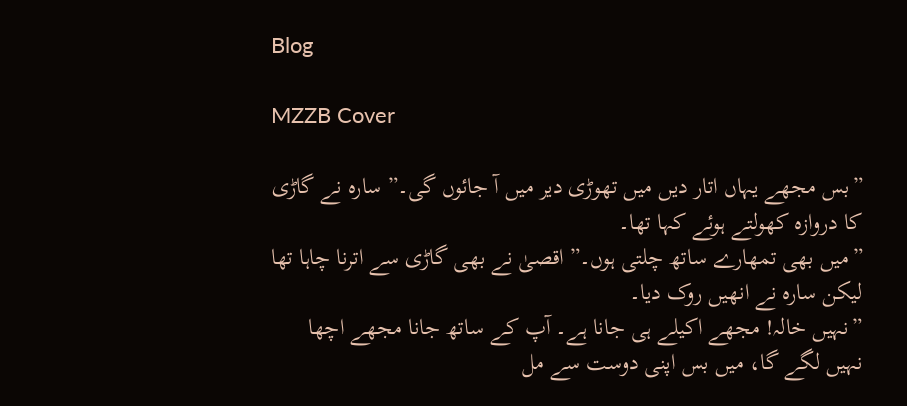Blog

MZZB Cover

”بس مجھے یہاں اتار دیں میں تھوڑی دیر میں آ جائوں گی۔” سارہ نے گاڑی کا دروازہ کھولتے ہوئے کہا تھا۔
”میں بھی تمھارے ساتھ چلتی ہوں۔” اقصیٰ نے بھی گاڑی سے اترنا چاہا تھا لیکن سارہ نے انھیں روک دیا۔
”نہیں خالہ! مجھے اکیلے ہی جانا ہے۔ آپ کے ساتھ جانا مجھے اچھا نہیں لگے گا، میں بس اپنی دوست سے مل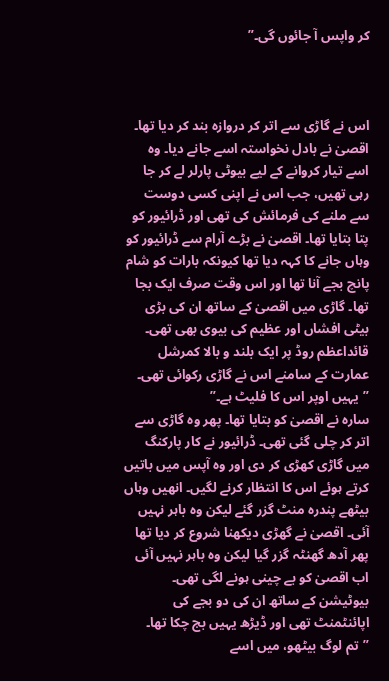کر واپس آ جائوں گی۔”



اس نے گاڑی سے اتر کر دروازہ بند کر دیا تھا۔ اقصیٰ نے بادل نخواستہ اسے جانے دیا۔ وہ اسے تیار کروانے کے لیے بیوٹی پارلر لے کر جا رہی تھیں، جب اس نے اپنی کسی دوست سے ملنے کی فرمائش کی تھی اور ڈرائیور کو پتا بتایا تھا۔ اقصیٰ نے بڑے آرام سے ڈرائیور کو وہاں جانے کا کہہ دیا تھا کیونکہ بارات کو شام پانچ بجے آنا تھا اور اس وقت صرف ایک بجا تھا۔ گاڑی میں اقصیٰ کے ساتھ ان کی بڑی بیٹی افشاں اور عظیم کی بیوی بھی تھی۔ قائداعظم روڈ پر ایک بلند و بالا کمرشل عمارت کے سامنے اس نے گاڑی رکوائی تھی۔
”یہیں اوپر اس کا فلیٹ ہے۔”
سارہ نے اقصیٰ کو بتایا تھا۔ پھر وہ گاڑی سے اتر کر چلی گئی تھی۔ ڈرائیور نے کار پارکنگ میں گاڑی کھڑی کر دی اور وہ آپس میں باتیں کرتے ہوئے اس کا انتظار کرنے لگیں۔ انھیں وہاں بیٹھے پندرہ منٹ گزر گئے لیکن وہ باہر نہیں آئی۔ اقصیٰ نے گھڑی دیکھنا شروع کر دیا تھا پھر آدھ گھنٹہ گزر گیا لیکن وہ باہر نہیں آئی اب اقصیٰ کو بے چینی ہونے لگی تھی۔ بیوٹیشن کے ساتھ ان کی دو بجے کی اپائنٹمنٹ تھی اور ڈیڑھ یہیں بج چکا تھا۔
”تم لوگ بیٹھو، میں اسے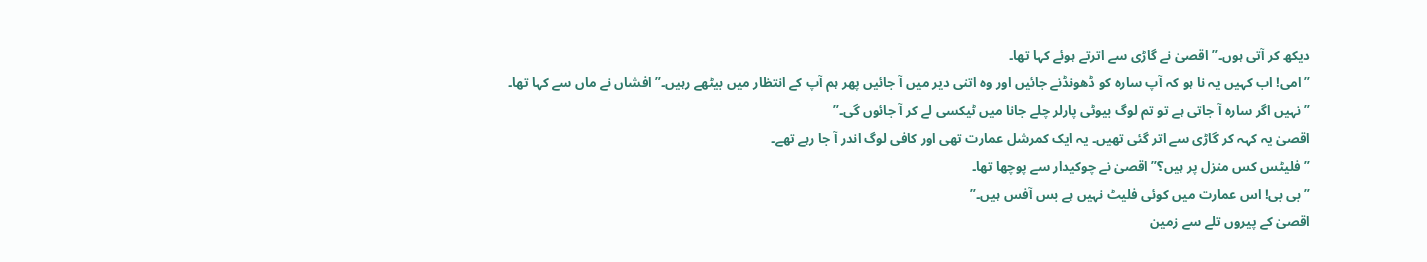دیکھ کر آتی ہوں۔” اقصیٰ نے گاڑی سے اترتے ہوئے کہا تھا۔
”امی! اب کہیں یہ نا ہو کہ آپ سارہ کو ڈھونڈنے جائیں اور وہ اتنی دیر میں آ جائیں پھر ہم آپ کے انتظار میں بیٹھے رہیں۔” افشاں نے ماں سے کہا تھا۔
”نہیں اگر سارہ آ جاتی ہے تو تم لوگ بیوٹی پارلر چلے جانا میں ٹیکسی لے کر آ جائوں گی۔”
اقصیٰ یہ کہہ کر گاڑی سے اتر گئی تھیں۔ یہ ایک کمرشل عمارت تھی اور کافی لوگ اندر آ جا رہے تھے۔
”فلیٹس کس منزل پر ہیں؟” اقصیٰ نے چوکیدار سے پوچھا تھا۔
”بی بی! اس عمارت میں کوئی فلیٹ نہیں ہے بس آفس ہیں۔”
اقصیٰ کے پیروں تلے سے زمین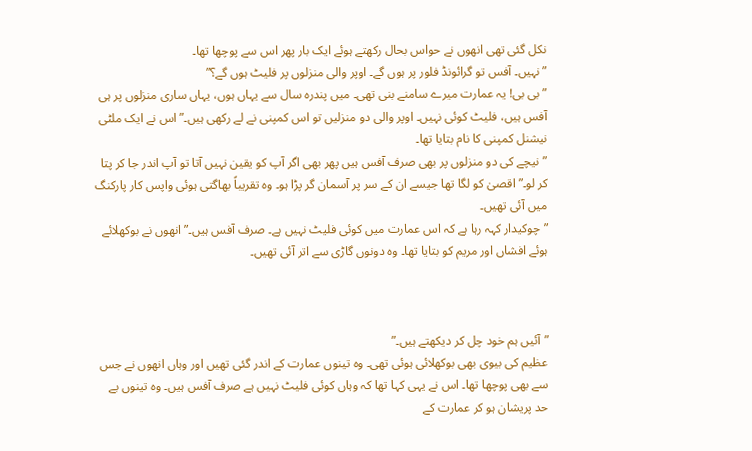نکل گئی تھی انھوں نے حواس بحال رکھتے ہوئے ایک بار پھر اس سے پوچھا تھا۔
”نہیں۔ آفس تو گرائونڈ فلور پر ہوں گے۔ اوپر والی منزلوں پر فلیٹ ہوں گے؟”
”بی بی! یہ عمارت میرے سامنے بنی تھی۔ میں پندرہ سال سے یہاں ہوں، یہاں ساری منزلوں پر ہی آفس ہیں، فلیٹ کوئی نہیں۔ اوپر والی دو منزلیں تو اس کمپنی نے لے رکھی ہیں۔” اس نے ایک ملٹی نیشنل کمپنی کا نام بتایا تھا۔
”نیچے کی دو منزلوں پر بھی صرف آفس ہیں پھر بھی اگر آپ کو یقین نہیں آتا تو آپ اندر جا کر پتا کر لو۔” اقصیٰ کو لگا تھا جیسے ان کے سر پر آسمان گر پڑا ہو۔ وہ تقریباً بھاگتی ہوئی واپس کار پارکنگ میں آئی تھیں۔
”چوکیدار کہہ رہا ہے کہ اس عمارت میں کوئی فلیٹ نہیں ہے۔ صرف آفس ہیں۔” انھوں نے بوکھلائے ہوئے افشاں اور مریم کو بتایا تھا۔ وہ دونوں گاڑی سے اتر آئی تھیں۔



”آئیں ہم خود چل کر دیکھتے ہیں۔”
عظیم کی بیوی بھی بوکھلائی ہوئی تھی۔ وہ تینوں عمارت کے اندر گئی تھیں اور وہاں انھوں نے جس سے بھی پوچھا تھا۔ اس نے یہی کہا تھا کہ وہاں کوئی فلیٹ نہیں ہے صرف آفس ہیں۔ وہ تینوں بے حد پریشان ہو کر عمارت کے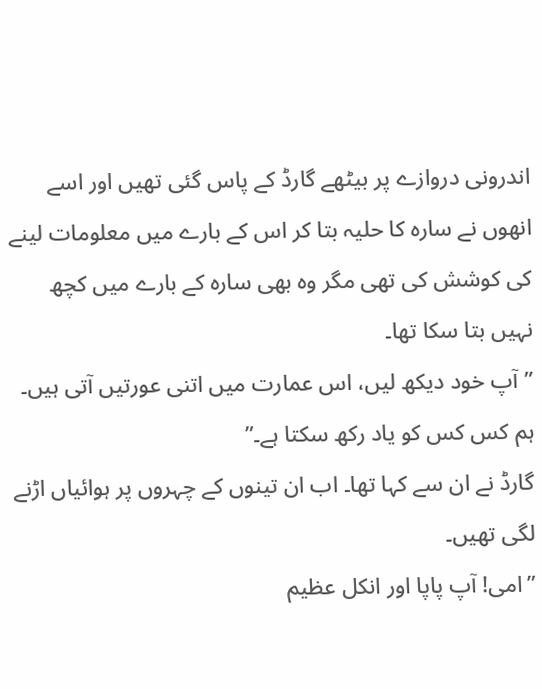اندرونی دروازے پر بیٹھے گارڈ کے پاس گئی تھیں اور اسے انھوں نے سارہ کا حلیہ بتا کر اس کے بارے میں معلومات لینے کی کوشش کی تھی مگر وہ بھی سارہ کے بارے میں کچھ نہیں بتا سکا تھا۔
”آپ خود دیکھ لیں، اس عمارت میں اتنی عورتیں آتی ہیں۔ ہم کس کس کو یاد رکھ سکتا ہے۔”
گارڈ نے ان سے کہا تھا۔ اب ان تینوں کے چہروں پر ہوائیاں اڑنے لگی تھیں۔
”امی! آپ پاپا اور انکل عظیم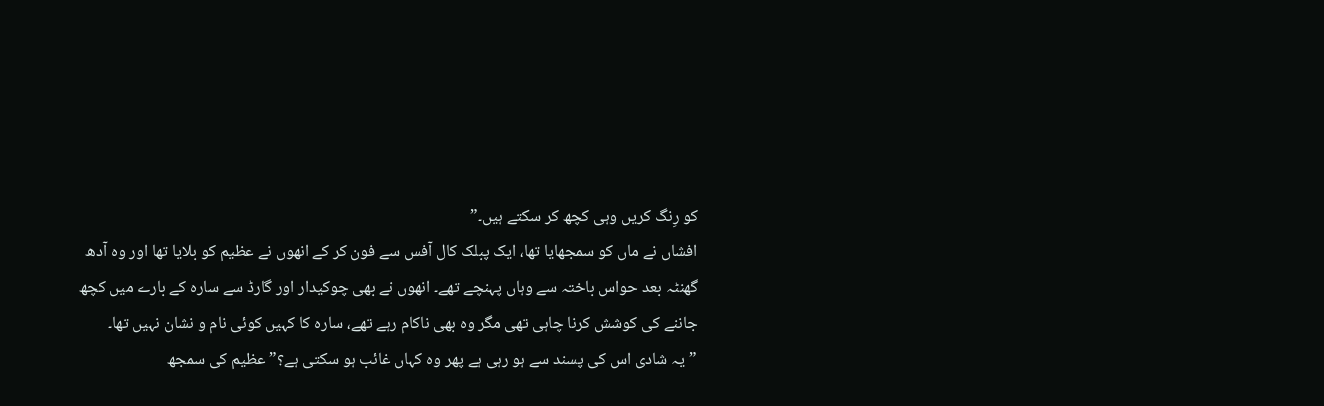کو رِنگ کریں وہی کچھ کر سکتے ہیں۔”
افشاں نے ماں کو سمجھایا تھا، ایک پبلک کال آفس سے فون کر کے انھوں نے عظیم کو بلایا تھا اور وہ آدھ گھنٹہ بعد حواس باختہ سے وہاں پہنچے تھے۔ انھوں نے بھی چوکیدار اور گارڈ سے سارہ کے بارے میں کچھ جاننے کی کوشش کرنا چاہی تھی مگر وہ بھی ناکام رہے تھے، سارہ کا کہیں کوئی نام و نشان نہیں تھا۔
”یہ شادی اس کی پسند سے ہو رہی ہے پھر وہ کہاں غائب ہو سکتی ہے؟” عظیم کی سمجھ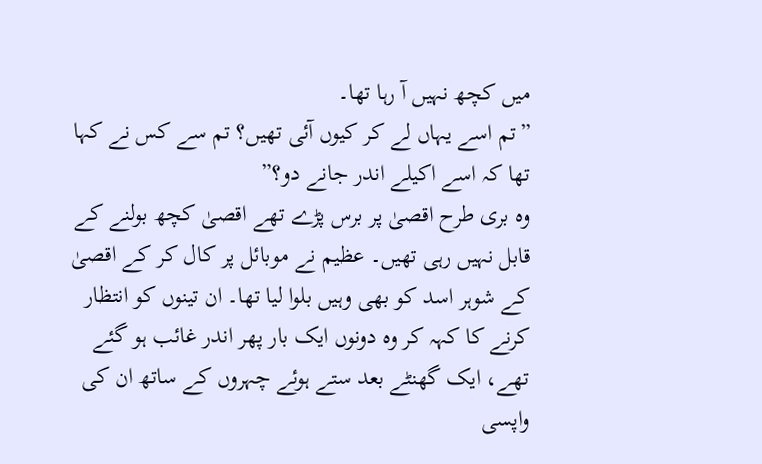میں کچھ نہیں آ رہا تھا۔
”تم اسے یہاں لے کر کیوں آئی تھیں؟ تم سے کس نے کہا تھا کہ اسے اکیلے اندر جانے دو؟”
وہ بری طرح اقصیٰ پر برس پڑے تھے اقصیٰ کچھ بولنے کے قابل نہیں رہی تھیں۔ عظیم نے موبائل پر کال کر کے اقصیٰ کے شوہر اسد کو بھی وہیں بلوا لیا تھا۔ ان تینوں کو انتظار کرنے کا کہہ کر وہ دونوں ایک بار پھر اندر غائب ہو گئے تھے، ایک گھنٹے بعد ستے ہوئے چہروں کے ساتھ ان کی واپسی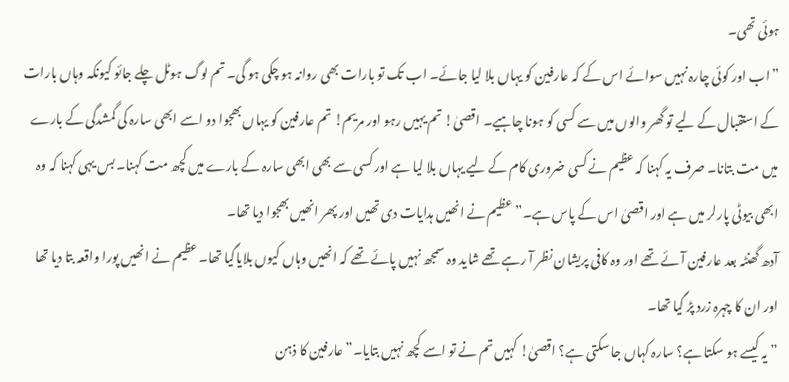ہوئی تھی۔
”اب اور کوئی چارہ نہیں سوائے اس کے کہ عارفین کو یہاں بلا لیا جائے۔ اب تک تو بارات بھی روانہ ہو چکی ہو گی۔ تم لوگ ہوٹل چلے جائو کیونکہ وہاں بارات کے استقبال کے لیے تو گھر والوں میں سے کسی کو ہونا چاہیے۔ اقصیٰ! تم یہیں رہو اور مریم! تم عارفین کو یہاں بھجوا دو اسے ابھی سارہ کی گمشدگی کے بارے میں مت بتانا۔ صرف یہ کہنا کہ عظیم نے کسی ضروری کام کے لیے یہاں بلا لیا ہے اور کسی سے بھی ابھی سارہ کے بارے میں کچھ مت کہنا۔ بس یہی کہنا کہ وہ ابھی بیوٹی پارلر میں ہے اور اقصیٰ اس کے پاس ہے۔” عظیم نے انھیں ہدایات دی تھیں اور پھر انھیں بھجوا دیا تھا۔
آدھ گھنٹہ بعد عارفین آئے تھے اور وہ کافی پریشان نظر آ رہے تھے شاید وہ سمجھ نہیں پائے تھے کہ انھیں وہاں کیوں بلایاگیا تھا۔ عظیم نے انھیں پورا واقعہ بتا دیا تھا اور ان کا چہرہ زرد پڑ گیا تھا۔
”یہ کیسے ہو سکتا ہے؟ سارہ کہاں جا سکتی ہے؟ اقصیٰ! کہیں تم نے تو اسے کچھ نہیں بتایا۔” عارفین کا ذہن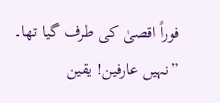فوراً اقصیٰ کی طرف گیا تھا۔
”نہیں عارفین! یقین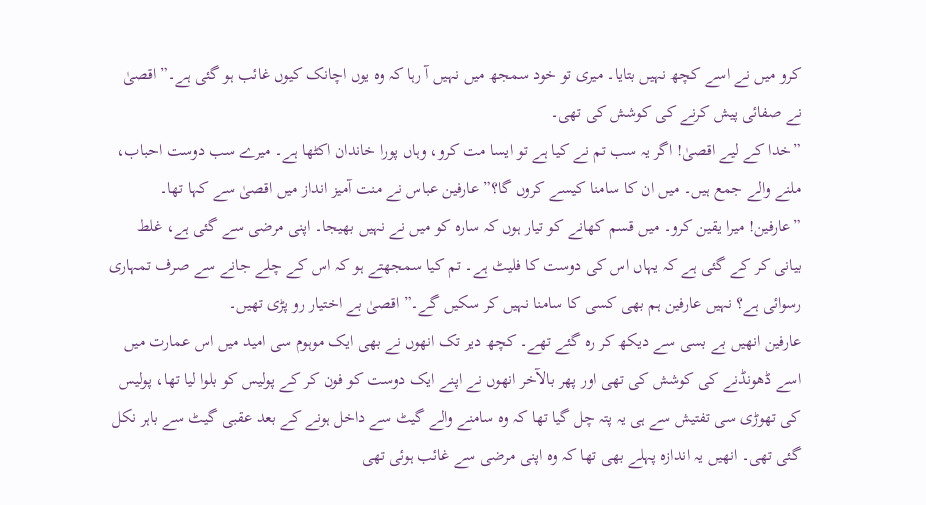کرو میں نے اسے کچھ نہیں بتایا۔ میری تو خود سمجھ میں نہیں آ رہا کہ وہ یوں اچانک کیوں غائب ہو گئی ہے۔” اقصیٰ نے صفائی پیش کرنے کی کوشش کی تھی۔
”خدا کے لیے اقصیٰ! اگر یہ سب تم نے کیا ہے تو ایسا مت کرو، وہاں پورا خاندان اکٹھا ہے۔ میرے سب دوست احباب، ملنے والے جمع ہیں۔ میں ان کا سامنا کیسے کروں گا؟” عارفین عباس نے منت آمیز انداز میں اقصیٰ سے کہا تھا۔
”عارفین! میرا یقین کرو۔ میں قسم کھانے کو تیار ہوں کہ سارہ کو میں نے نہیں بھیجا۔ اپنی مرضی سے گئی ہے، غلط بیانی کر کے گئی ہے کہ یہاں اس کی دوست کا فلیٹ ہے۔ تم کیا سمجھتے ہو کہ اس کے چلے جانے سے صرف تمہاری رسوائی ہے؟ نہیں عارفین ہم بھی کسی کا سامنا نہیں کر سکیں گے۔” اقصیٰ بے اختیار رو پڑی تھیں۔
عارفین انھیں بے بسی سے دیکھ کر رہ گئے تھے۔ کچھ دیر تک انھوں نے بھی ایک موہوم سی امید میں اس عمارت میں اسے ڈھونڈنے کی کوشش کی تھی اور پھر بالآخر انھوں نے اپنے ایک دوست کو فون کر کے پولیس کو بلوا لیا تھا، پولیس کی تھوڑی سی تفتیش سے ہی یہ پتہ چل گیا تھا کہ وہ سامنے والے گیٹ سے داخل ہونے کے بعد عقبی گیٹ سے باہر نکل گئی تھی۔ انھیں یہ اندازہ پہلے بھی تھا کہ وہ اپنی مرضی سے غائب ہوئی تھی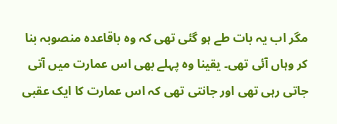مگر اب یہ بات طے ہو گئی تھی کہ وہ باقاعدہ منصوبہ بنا کر وہاں آئی تھی۔ یقینا وہ پہلے بھی اس عمارت میں آتی جاتی رہی تھی اور جانتی تھی کہ اس عمارت کا ایک عقبی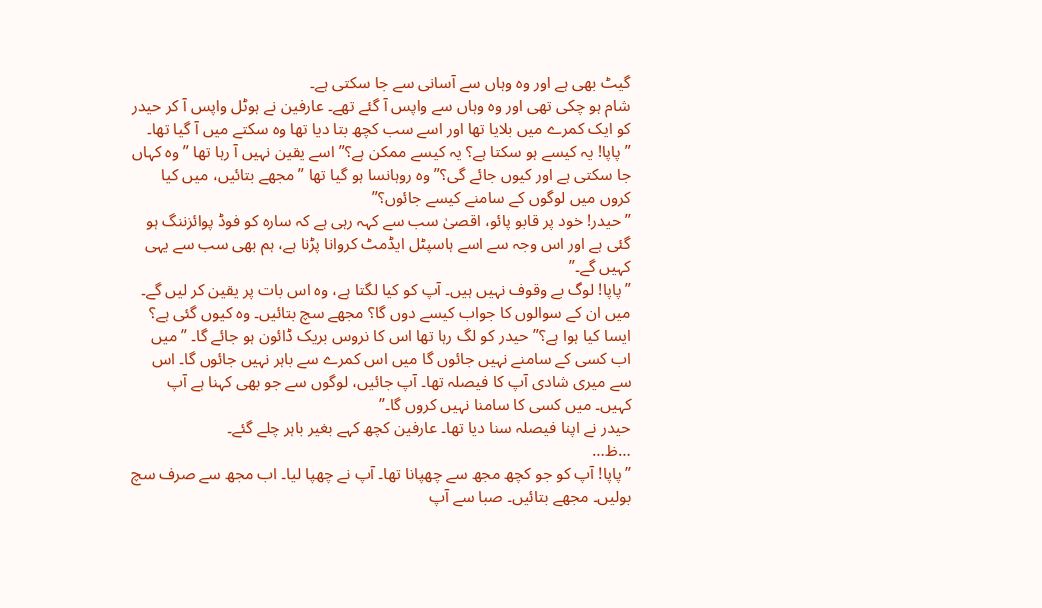گیٹ بھی ہے اور وہ وہاں سے آسانی سے جا سکتی ہے۔
شام ہو چکی تھی اور وہ وہاں سے واپس آ گئے تھے۔ عارفین نے ہوٹل واپس آ کر حیدر کو ایک کمرے میں بلایا تھا اور اسے سب کچھ بتا دیا تھا وہ سکتے میں آ گیا تھا۔
”پاپا! یہ کیسے ہو سکتا ہے؟ یہ کیسے ممکن ہے؟” اسے یقین نہیں آ رہا تھا ”وہ کہاں جا سکتی ہے اور کیوں جائے گی؟” وہ روہانسا ہو گیا تھا ”مجھے بتائیں، میں کیا کروں میں لوگوں کے سامنے کیسے جائوں؟”
”حیدر! خود پر قابو پائو، اقصیٰ سب سے کہہ رہی ہے کہ سارہ کو فوڈ پوائزننگ ہو گئی ہے اور اس وجہ سے اسے ہاسپٹل ایڈمٹ کروانا پڑنا ہے، ہم بھی سب سے یہی کہیں گے۔”
”پاپا! لوگ بے وقوف نہیں ہیں۔ آپ کو کیا لگتا ہے، وہ اس بات پر یقین کر لیں گے۔ میں ان کے سوالوں کا جواب کیسے دوں گا؟ مجھے سچ بتائیں۔ وہ کیوں گئی ہے؟ ایسا کیا ہوا ہے؟” حیدر کو لگ رہا تھا اس کا نروس بریک ڈائون ہو جائے گا۔ ”میں اب کسی کے سامنے نہیں جائوں گا میں اس کمرے سے باہر نہیں جائوں گا۔ اس سے میری شادی آپ کا فیصلہ تھا۔ آپ جائیں، لوگوں سے جو بھی کہنا ہے آپ کہیں۔ میں کسی کا سامنا نہیں کروں گا۔”
حیدر نے اپنا فیصلہ سنا دیا تھا۔ عارفین کچھ کہے بغیر باہر چلے گئے۔
…ظ…
”پاپا! آپ کو جو کچھ مجھ سے چھپانا تھا۔ آپ نے چھپا لیا۔ اب مجھ سے صرف سچ بولیں۔ مجھے بتائیں۔ صبا سے آپ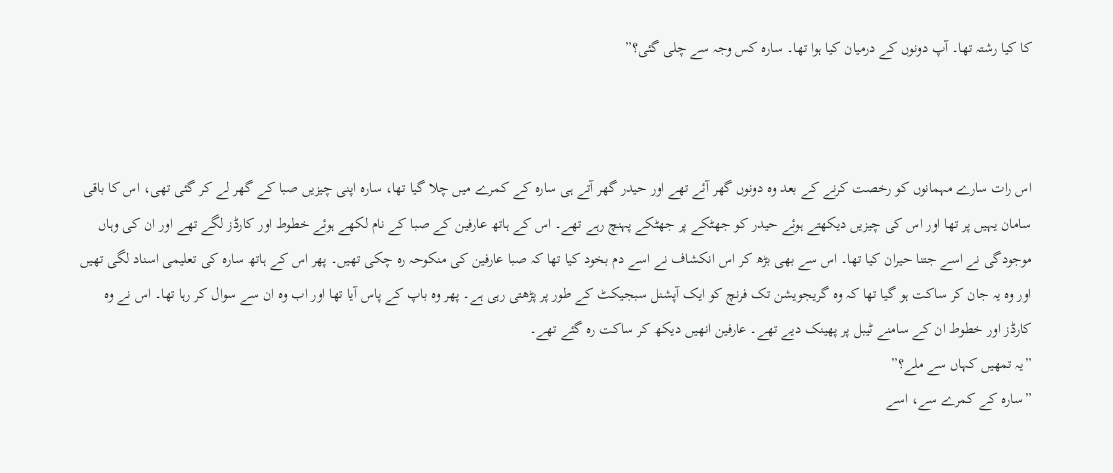کا کیا رشتہ تھا۔ آپ دونوں کے درمیان کیا ہوا تھا۔ سارہ کس وجہ سے چلی گئی؟”



اس رات سارے مہمانوں کو رخصت کرنے کے بعد وہ دونوں گھر آئے تھے اور حیدر گھر آتے ہی سارہ کے کمرے میں چلا گیا تھا، سارہ اپنی چیزیں صبا کے گھر لے کر گئی تھی، اس کا باقی سامان یہیں پر تھا اور اس کی چیزیں دیکھتے ہوئے حیدر کو جھٹکے پر جھٹکے پہنچ رہے تھے۔ اس کے ہاتھ عارفین کے صبا کے نام لکھے ہوئے خطوط اور کارڈز لگے تھے اور ان کی وہاں موجودگی نے اسے جتنا حیران کیا تھا۔ اس سے بھی بڑھ کر اس انکشاف نے اسے دم بخود کیا تھا کہ صبا عارفین کی منکوحہ رہ چکی تھیں۔ پھر اس کے ہاتھ سارہ کی تعلیمی اسناد لگی تھیں اور وہ یہ جان کر ساکت ہو گیا تھا کہ وہ گریجویشن تک فرنچ کو ایک آپشنل سبجیکٹ کے طور پر پڑھتی رہی ہے۔ پھر وہ باپ کے پاس آیا تھا اور اب وہ ان سے سوال کر رہا تھا۔ اس نے وہ کارڈز اور خطوط ان کے سامنے ٹیبل پر پھینک دیے تھے۔ عارفین انھیں دیکھ کر ساکت رہ گئے تھے۔
”یہ تمھیں کہاں سے ملے؟”
”سارہ کے کمرے سے، اسے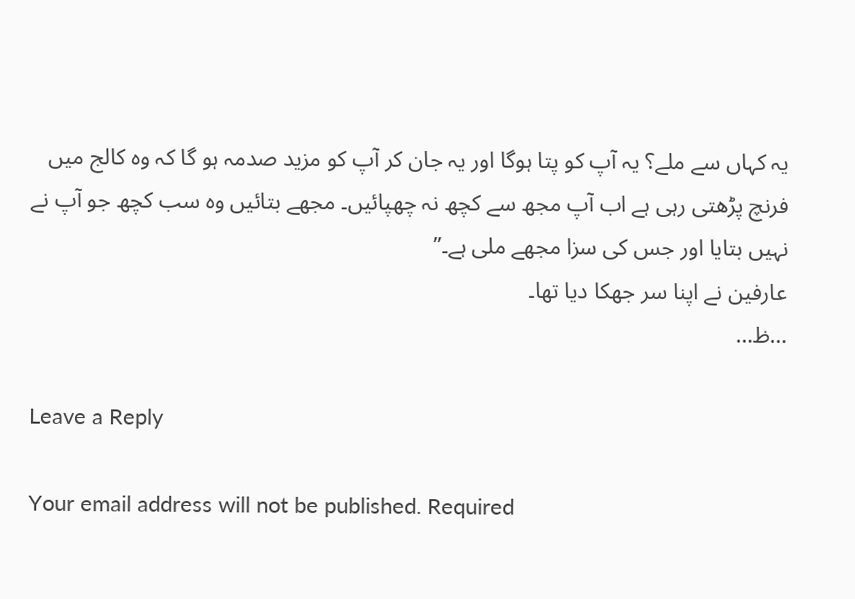یہ کہاں سے ملے؟ یہ آپ کو پتا ہوگا اور یہ جان کر آپ کو مزید صدمہ ہو گا کہ وہ کالج میں فرنچ پڑھتی رہی ہے اب آپ مجھ سے کچھ نہ چھپائیں۔ مجھے بتائیں وہ سب کچھ جو آپ نے نہیں بتایا اور جس کی سزا مجھے ملی ہے۔”
عارفین نے اپنا سر جھکا دیا تھا۔
…ظ…

Leave a Reply

Your email address will not be published. Required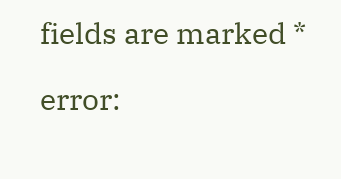fields are marked *

error: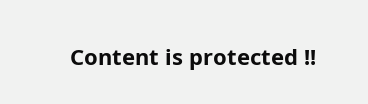Content is protected !!